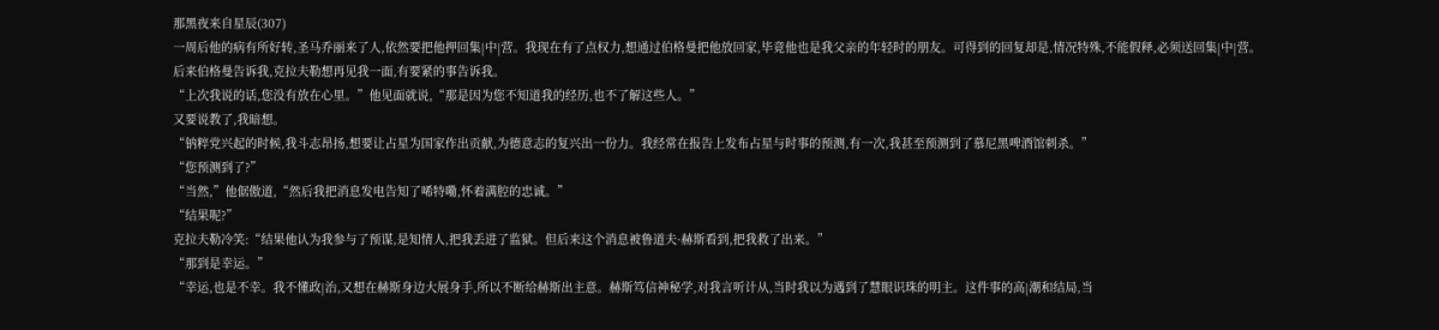那黑夜来自星辰(307)
一周后他的病有所好转,圣马乔丽来了人,依然要把他押回集|中|营。我现在有了点权力,想通过伯格曼把他放回家,毕竟他也是我父亲的年轻时的朋友。可得到的回复却是,情况特殊,不能假释,必须送回集|中|营。
后来伯格曼告诉我,克拉夫勒想再见我一面,有要紧的事告诉我。
“上次我说的话,您没有放在心里。”他见面就说,“那是因为您不知道我的经历,也不了解这些人。”
又要说教了,我暗想。
“钠粹党兴起的时候,我斗志昂扬,想要让占星为国家作出贡献,为德意志的复兴出一份力。我经常在报告上发布占星与时事的预测,有一次,我甚至预测到了慕尼黑啤酒馆刺杀。”
“您预测到了?”
“当然,”他倨傲道,“然后我把消息发电告知了唏特嘞,怀着满腔的忠诚。”
“结果呢?”
克拉夫勒冷笑:“结果他认为我参与了预谋,是知情人,把我丢进了监狱。但后来这个消息被鲁道夫·赫斯看到,把我救了出来。”
“那到是幸运。”
“幸运,也是不幸。我不懂政|治,又想在赫斯身边大展身手,所以不断给赫斯出主意。赫斯笃信神秘学,对我言听计从,当时我以为遇到了慧眼识珠的明主。这件事的高|潮和结局,当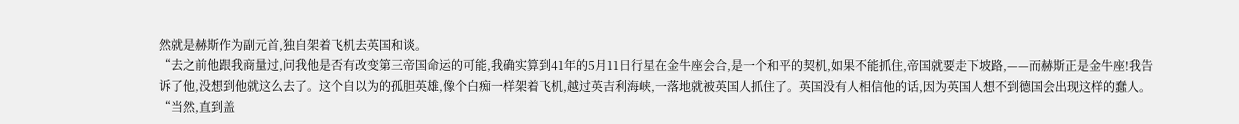然就是赫斯作为副元首,独自架着飞机去英国和谈。
“去之前他跟我商量过,问我他是否有改变第三帝国命运的可能,我确实算到41年的5月11日行星在金牛座会合,是一个和平的契机,如果不能抓住,帝国就要走下坡路,——而赫斯正是金牛座!我告诉了他,没想到他就这么去了。这个自以为的孤胆英雄,像个白痴一样架着飞机,越过英吉利海峡,一落地就被英国人抓住了。英国没有人相信他的话,因为英国人想不到德国会出现这样的蠢人。
“当然,直到盖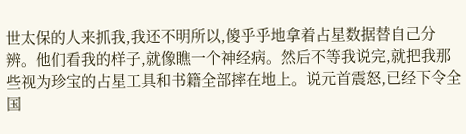世太保的人来抓我,我还不明所以,傻乎乎地拿着占星数据替自己分辨。他们看我的样子,就像瞧一个神经病。然后不等我说完,就把我那些视为珍宝的占星工具和书籍全部摔在地上。说元首震怒,已经下令全国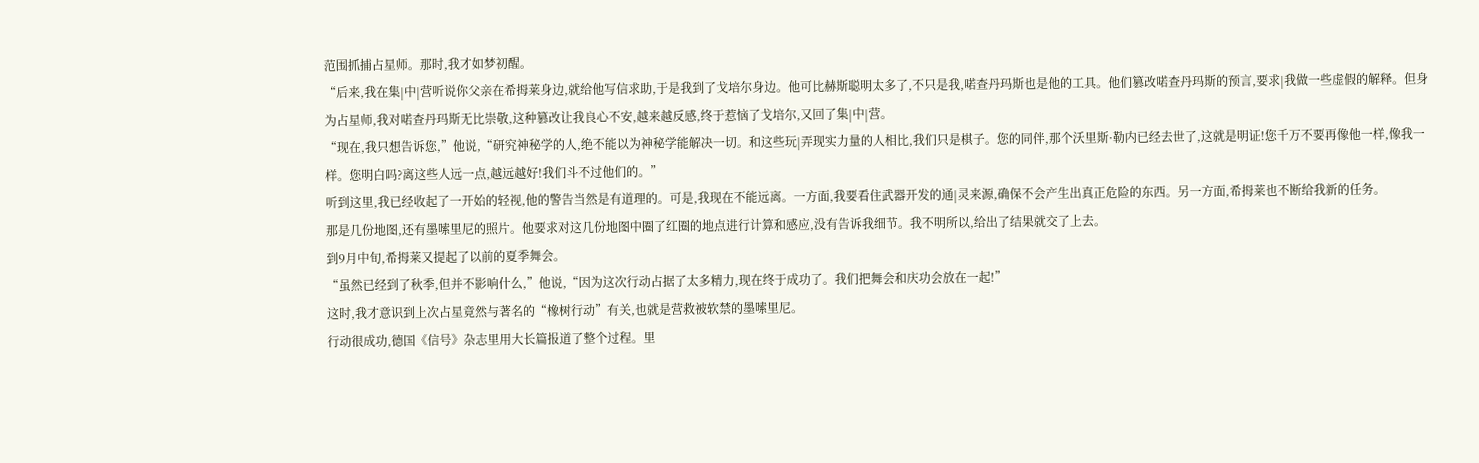范围抓捕占星师。那时,我才如梦初醒。
“后来,我在集|中|营听说你父亲在希拇莱身边,就给他写信求助,于是我到了戈培尔身边。他可比赫斯聪明太多了,不只是我,喏查丹玛斯也是他的工具。他们篡改喏查丹玛斯的预言,要求|我做一些虚假的解释。但身为占星师,我对喏查丹玛斯无比崇敬,这种篡改让我良心不安,越来越反感,终于惹恼了戈培尔,又回了集|中|营。
“现在,我只想告诉您,”他说,“研究神秘学的人,绝不能以为神秘学能解决一切。和这些玩|弄现实力量的人相比,我们只是棋子。您的同伴,那个沃里斯·勒内已经去世了,这就是明证!您千万不要再像他一样,像我一样。您明白吗?离这些人远一点,越远越好!我们斗不过他们的。”
听到这里,我已经收起了一开始的轻视,他的警告当然是有道理的。可是,我现在不能远离。一方面,我要看住武器开发的通|灵来源,确保不会产生出真正危险的东西。另一方面,希拇莱也不断给我新的任务。
那是几份地图,还有墨嗦里尼的照片。他要求对这几份地图中圈了红圈的地点进行计算和感应,没有告诉我细节。我不明所以,给出了结果就交了上去。
到9月中旬,希拇莱又提起了以前的夏季舞会。
“虽然已经到了秋季,但并不影响什么,”他说,“因为这次行动占据了太多精力,现在终于成功了。我们把舞会和庆功会放在一起!”
这时,我才意识到上次占星竟然与著名的“橡树行动”有关,也就是营救被软禁的墨嗦里尼。
行动很成功,德国《信号》杂志里用大长篇报道了整个过程。里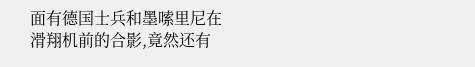面有德国士兵和墨嗦里尼在滑翔机前的合影,竟然还有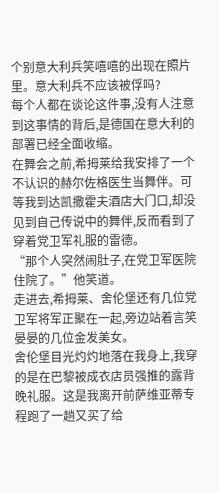个别意大利兵笑嘻嘻的出现在照片里。意大利兵不应该被俘吗?
每个人都在谈论这件事,没有人注意到这事情的背后,是德国在意大利的部署已经全面收缩。
在舞会之前,希拇莱给我安排了一个不认识的赫尔佐格医生当舞伴。可等我到达凯撒霍夫酒店大门口,却没见到自己传说中的舞伴,反而看到了穿着党卫军礼服的雷德。
“那个人突然闹肚子,在党卫军医院住院了。”他笑道。
走进去,希拇莱、舍伦堡还有几位党卫军将军正聚在一起,旁边站着言笑晏晏的几位金发美女。
舍伦堡目光灼灼地落在我身上,我穿的是在巴黎被成衣店员强推的露背晚礼服。这是我离开前萨维亚蒂专程跑了一趟又买了给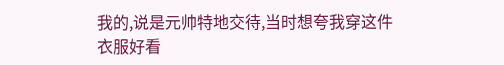我的,说是元帅特地交待,当时想夸我穿这件衣服好看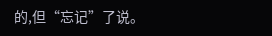的,但“忘记”了说。